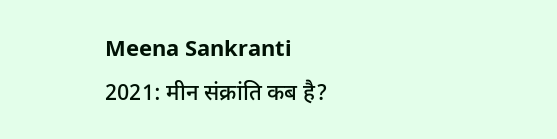Meena Sankranti 2021: मीन संक्रांति कब है?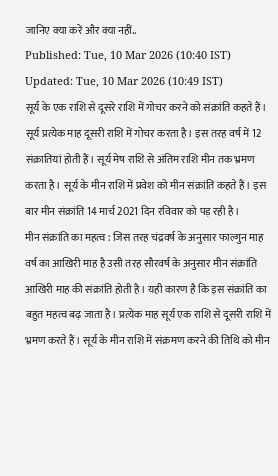जानिए क्या करें और क्या नहीं..
Published: Tue, 10 Mar 2026 (10:40 IST)
Updated: Tue, 10 Mar 2026 (10:49 IST)
सूर्य के एक राशि से दूसरे राशि में गोचर करने को संक्रांति कहते हैं। सूर्य प्रत्येक माह दूसरी राशि में गोचर करता है। इस तरह वर्ष में 12 संक्रातियां होती हैं। सूर्य मेष राशि से अंतिम राशि मीन तक भ्रमण करता है। सूर्य के मीन राशि में प्रवेश को मीन संक्रांति कहते हैं। इस बार मीन संक्रांति 14 मार्च 2021 दिन रविवार को पड़ रही है।
मीन संक्रांति का महत्व : जिस तरह चंद्रवर्ष के अनुसार फाल्गुन माह वर्ष का आखिरी माह है उसी तरह सौरवर्ष के अनुसार मीन संक्रांति आखिरी माह की संक्रांति होती है। यही कारण है कि इस संक्रांति का बहुत महत्व बढ़ जाता है। प्रत्येक माह सूर्य एक राशि से दूसरी राशि में भ्रमण करते हैं। सूर्य के मीन राशि में संक्रमण करने की तिथि को मीन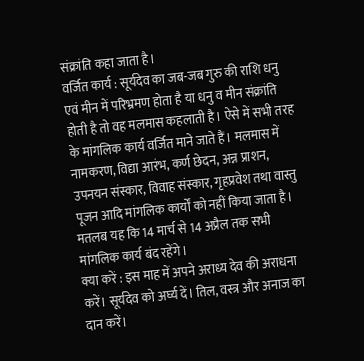संक्रांति कहा जाता है।
वर्जित कार्य : सूर्यदेव का जब-जब गुरु की राशि धनु एवं मीन में परिभ्रमण होता है या धनु व मीन संक्रांति होती है तो वह मलमास कहलाती है। ऐसे में सभी तरह के मांगलिक कार्य वर्जित माने जाते हैं। मलमास में नामकरण, विद्या आरंभ, कर्ण छेदन, अन्न प्राशन, उपनयन संस्कार, विवाह संस्कार, गृहप्रवेश तथा वास्तु पूजन आदि मांगलिक कार्यों को नहीं किया जाता है। मतलब यह कि 14 मार्च से 14 अप्रैल तक सभी मांगलिक कार्य बंद रहेंगे।
क्या करें : इस माह में अपने अराध्य देव की अराधना करें। सूर्यदेव को अर्घ्य दें। तिल, वस्त्र और अनाज का दान करें।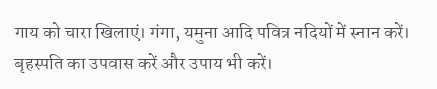गाय को चारा खिलाएं। गंगा, यमुना आदि पवित्र नदियों में स्नान करें। बृहस्पति का उपवास करें और उपाय भी करें।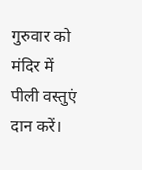गुरुवार को मंदिर में पीली वस्तुएं दान करें।